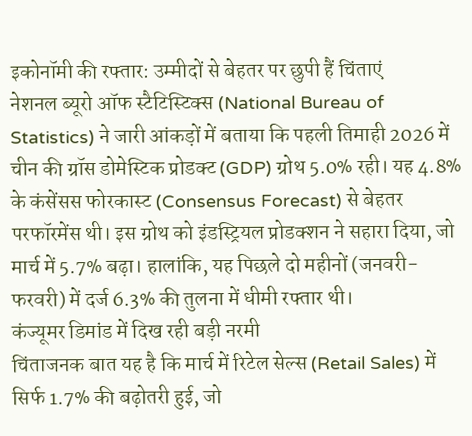इकोनॉमी की रफ्तार: उम्मीदों से बेहतर पर छुपी हैं चिंताएं
नेशनल ब्यूरो ऑफ स्टैटिस्टिक्स (National Bureau of Statistics) ने जारी आंकड़ों में बताया कि पहली तिमाही 2026 में चीन की ग्रॉस डोमेस्टिक प्रोडक्ट (GDP) ग्रोथ 5.0% रही। यह 4.8% के कंसेंसस फोरकास्ट (Consensus Forecast) से बेहतर परफॉरमेंस थी। इस ग्रोथ को इंडस्ट्रियल प्रोडक्शन ने सहारा दिया, जो मार्च में 5.7% बढ़ा। हालांकि, यह पिछले दो महीनों (जनवरी-फरवरी) में दर्ज 6.3% की तुलना में धीमी रफ्तार थी।
कंज्यूमर डिमांड में दिख रही बड़ी नरमी
चिंताजनक बात यह है कि मार्च में रिटेल सेल्स (Retail Sales) में सिर्फ 1.7% की बढ़ोतरी हुई, जो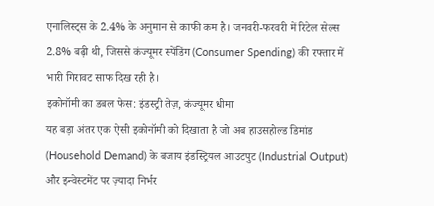एनालिस्ट्स के 2.4% के अनुमान से काफी कम है। जनवरी-फरवरी में रिटेल सेल्स 2.8% बढ़ी थी, जिससे कंज्यूमर स्पेंडिंग (Consumer Spending) की रफ्तार में भारी गिरावट साफ दिख रही है।
इकोनॉमी का डबल फेस: इंडस्ट्री तेज़, कंज्यूमर धीमा
यह बड़ा अंतर एक ऐसी इकोनॉमी को दिखाता है जो अब हाउसहोल्ड डिमांड (Household Demand) के बजाय इंडस्ट्रियल आउटपुट (Industrial Output) और इन्वेस्टमेंट पर ज़्यादा निर्भर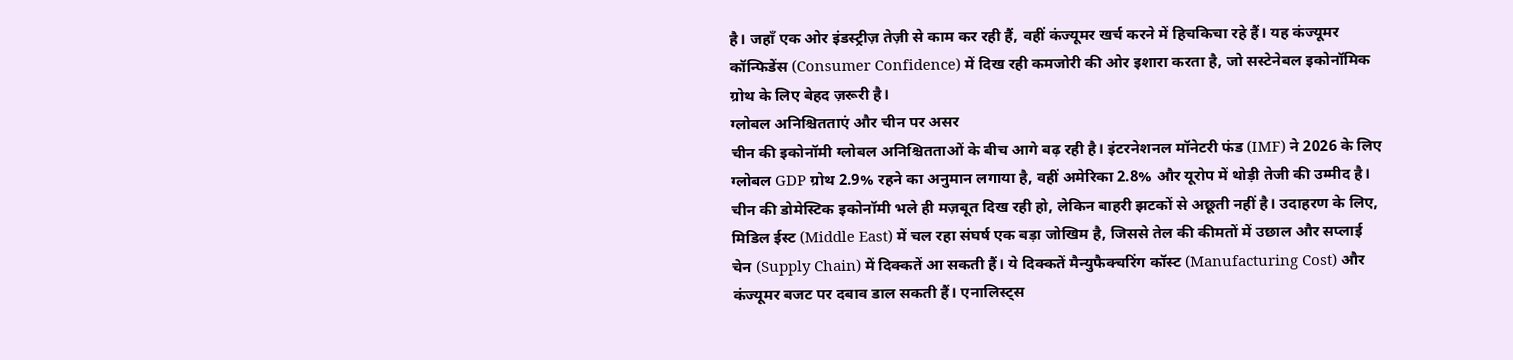है। जहाँ एक ओर इंडस्ट्रीज़ तेज़ी से काम कर रही हैं, वहीं कंज्यूमर खर्च करने में हिचकिचा रहे हैं। यह कंज्यूमर कॉन्फिडेंस (Consumer Confidence) में दिख रही कमजोरी की ओर इशारा करता है, जो सस्टेनेबल इकोनॉमिक ग्रोथ के लिए बेहद ज़रूरी है।
ग्लोबल अनिश्चितताएं और चीन पर असर
चीन की इकोनॉमी ग्लोबल अनिश्चितताओं के बीच आगे बढ़ रही है। इंटरनेशनल मॉनेटरी फंड (IMF) ने 2026 के लिए ग्लोबल GDP ग्रोथ 2.9% रहने का अनुमान लगाया है, वहीं अमेरिका 2.8% और यूरोप में थोड़ी तेजी की उम्मीद है। चीन की डोमेस्टिक इकोनॉमी भले ही मज़बूत दिख रही हो, लेकिन बाहरी झटकों से अछूती नहीं है। उदाहरण के लिए, मिडिल ईस्ट (Middle East) में चल रहा संघर्ष एक बड़ा जोखिम है, जिससे तेल की कीमतों में उछाल और सप्लाई चेन (Supply Chain) में दिक्कतें आ सकती हैं। ये दिक्कतें मैन्युफैक्चरिंग कॉस्ट (Manufacturing Cost) और कंज्यूमर बजट पर दबाव डाल सकती हैं। एनालिस्ट्स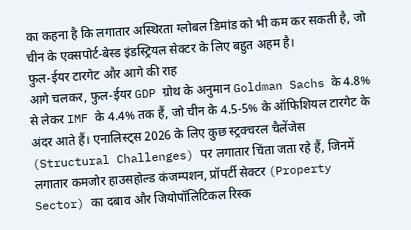का कहना है कि लगातार अस्थिरता ग्लोबल डिमांड को भी कम कर सकती है, जो चीन के एक्सपोर्ट-बेस्ड इंडस्ट्रियल सेक्टर के लिए बहुत अहम है।
फुल-ईयर टारगेट और आगे की राह
आगे चलकर, फुल-ईयर GDP ग्रोथ के अनुमान Goldman Sachs के 4.8% से लेकर IMF के 4.4% तक हैं, जो चीन के 4.5-5% के ऑफिशियल टारगेट के अंदर आते हैं। एनालिस्ट्स 2026 के लिए कुछ स्ट्रक्चरल चैलेंजेस (Structural Challenges) पर लगातार चिंता जता रहे हैं, जिनमें लगातार कमजोर हाउसहोल्ड कंजम्पशन, प्रॉपर्टी सेक्टर (Property Sector) का दबाव और जियोपॉलिटिकल रिस्क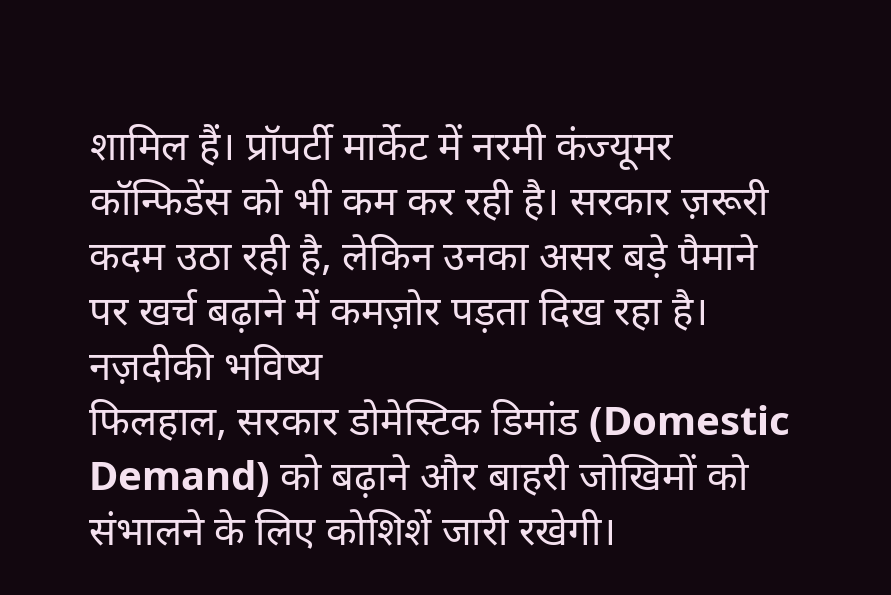शामिल हैं। प्रॉपर्टी मार्केट में नरमी कंज्यूमर कॉन्फिडेंस को भी कम कर रही है। सरकार ज़रूरी कदम उठा रही है, लेकिन उनका असर बड़े पैमाने पर खर्च बढ़ाने में कमज़ोर पड़ता दिख रहा है।
नज़दीकी भविष्य
फिलहाल, सरकार डोमेस्टिक डिमांड (Domestic Demand) को बढ़ाने और बाहरी जोखिमों को संभालने के लिए कोशिशें जारी रखेगी।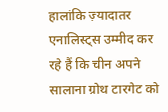हालांकि ज़्यादातर एनालिस्ट्स उम्मीद कर रहे हैं कि चीन अपने सालाना ग्रोथ टारगेट को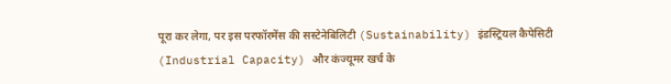पूरा कर लेगा, पर इस परफॉरमेंस की सस्टेनेबिलिटी (Sustainability) इंडस्ट्रियल कैपेसिटी (Industrial Capacity) और कंज्यूमर खर्च के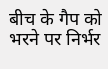बीच के गैप को भरने पर निर्भर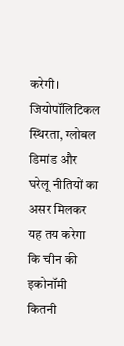करेगी। जियोपॉलिटिकल स्थिरता, ग्लोबल डिमांड और घरेलू नीतियों का असर मिलकर यह तय करेगा कि चीन की इकोनॉमी कितनी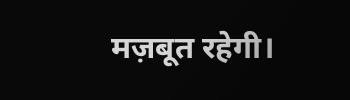मज़बूत रहेगी।